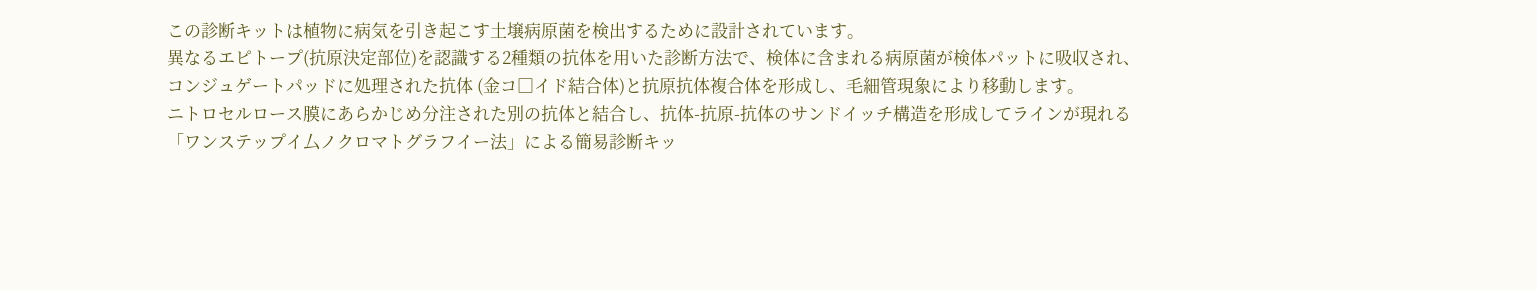この診断キットは植物に病気を引き起こす土壌病原菌を検出するために設計されています。
異なるエピトープ(抗原決定部位)を認識する2種類の抗体を用いた診断方法で、検体に含まれる病原菌が検体パットに吸収され、
コンジュゲートパッドに処理された抗体 (金コ□イド結合体)と抗原抗体複合体を形成し、毛細管現象により移動します。
ニトロセルロース膜にあらかじめ分注された別の抗体と結合し、抗体-抗原-抗体のサンドイッチ構造を形成してラインが現れる
「ワンステップイ厶ノクロマトグラフイー法」による簡易診断キッ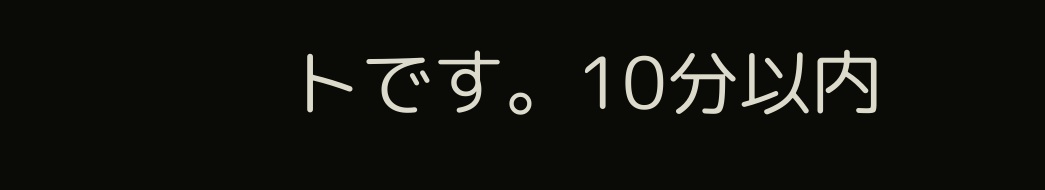トです。10分以内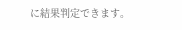に結果判定できます。